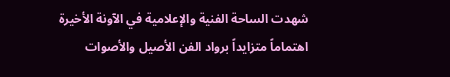شهدت الساحة الفنية والإعلامية في الآونة الأخيرة اهتماماً متزايداً برواد الفن الأصيل والأصوات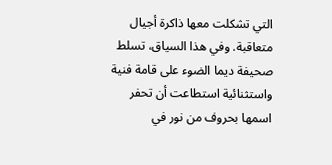التي تشكلت معها ذاكرة أجيال متعاقبة. وفي هذا السياق، تسلط صحيفة ديما الضوء على قامة فنية واستثنائية استطاعت أن تحفر اسمها بحروف من نور في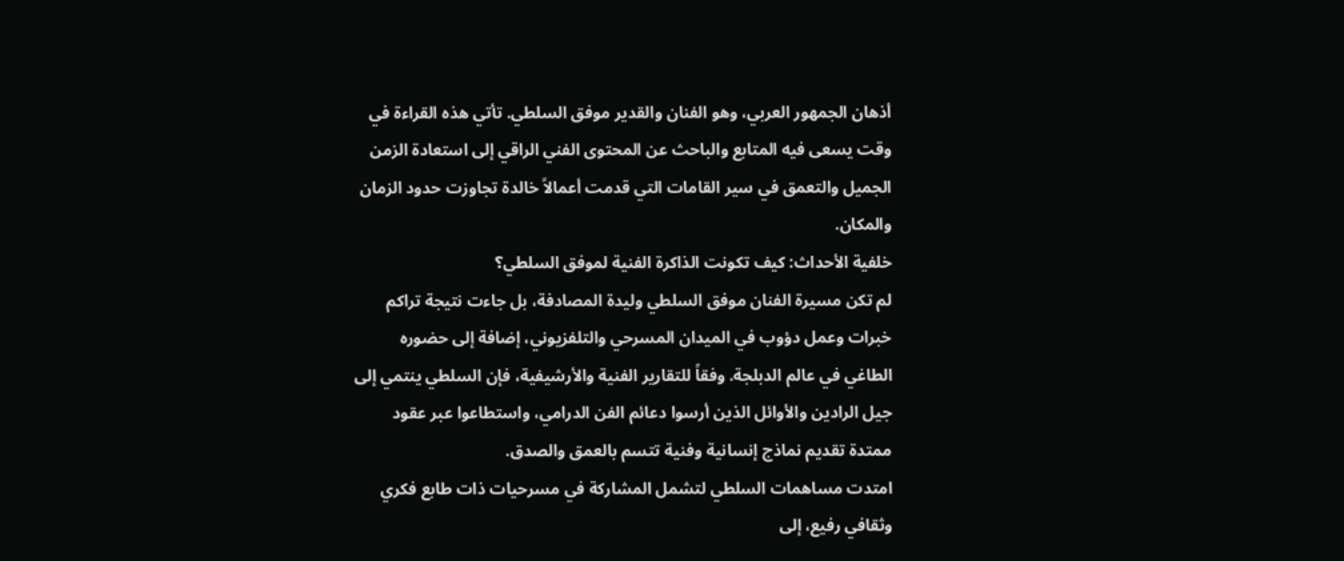أذهان الجمهور العربي، وهو الفنان والقدير موفق السلطي. تأتي هذه القراءة في وقت يسعى فيه المتابع والباحث عن المحتوى الفني الراقي إلى استعادة الزمن الجميل والتعمق في سير القامات التي قدمت أعمالاً خالدة تجاوزت حدود الزمان والمكان.
خلفية الأحداث: كيف تكونت الذاكرة الفنية لموفق السلطي؟
لم تكن مسيرة الفنان موفق السلطي وليدة المصادفة، بل جاءت نتيجة تراكم خبرات وعمل دؤوب في الميدان المسرحي والتلفزيوني، إضافة إلى حضوره الطاغي في عالم الدبلجة. وفقاً للتقارير الفنية والأرشيفية، فإن السلطي ينتمي إلى جيل الرادين والأوائل الذين أرسوا دعائم الفن الدرامي، واستطاعوا عبر عقود ممتدة تقديم نماذج إنسانية وفنية تتسم بالعمق والصدق.
امتدت مساهمات السلطي لتشمل المشاركة في مسرحيات ذات طابع فكري وثقافي رفيع، إلى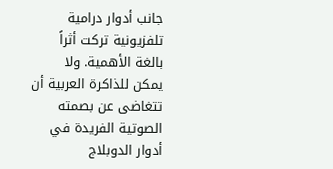جانب أدوار درامية تلفزيونية تركت أثراً بالغة الأهمية. ولا يمكن للذاكرة العربية أن تتغاضى عن بصمته الصوتية الفريدة في أدوار الدوبلاج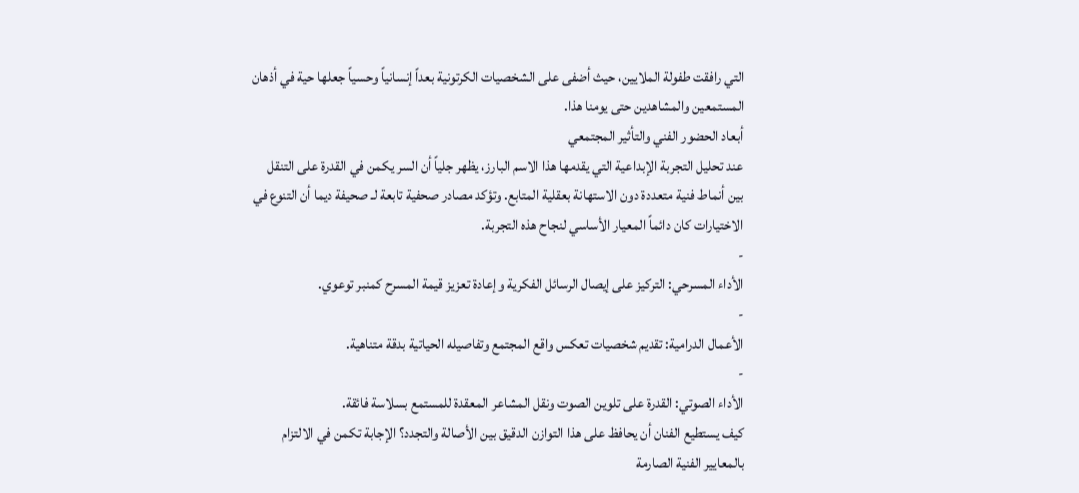التي رافقت طفولة الملايين، حيث أضفى على الشخصيات الكرتونية بعداً إنسانياً وحسياً جعلها حية في أذهان المستمعين والمشاهدين حتى يومنا هذا.
أبعاد الحضور الفني والتأثير المجتمعي
عند تحليل التجربة الإبداعية التي يقدمها هذا الاسم البارز، يظهر جلياً أن السر يكمن في القدرة على التنقل بين أنماط فنية متعددة دون الاستهانة بعقلية المتابع. وتؤكد مصادر صحفية تابعة لـ صحيفة ديما أن التنوع في الاختيارات كان دائماً المعيار الأساسي لنجاح هذه التجربة.
-
الأداء المسرحي: التركيز على إيصال الرسائل الفكرية وإعادة تعزيز قيمة المسرح كمنبر توعوي.
-
الأعمال الدرامية: تقديم شخصيات تعكس واقع المجتمع وتفاصيله الحياتية بدقة متناهية.
-
الأداء الصوتي: القدرة على تلوين الصوت ونقل المشاعر المعقدة للمستمع بسلاسة فائقة.
كيف يستطيع الفنان أن يحافظ على هذا التوازن الدقيق بين الأصالة والتجدد؟ الإجابة تكمن في الالتزام بالمعايير الفنية الصارمة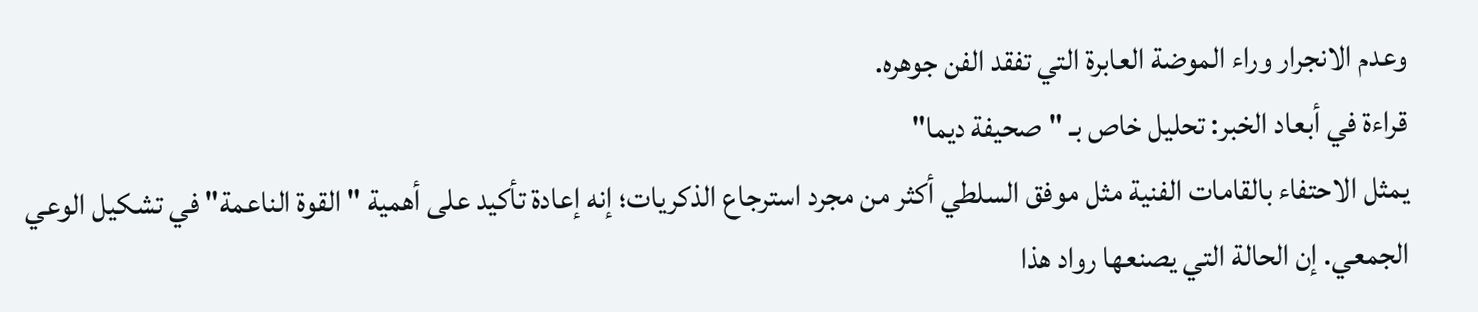وعدم الانجرار وراء الموضة العابرة التي تفقد الفن جوهره.
قراءة في أبعاد الخبر: تحليل خاص بـ "صحيفة ديما"
يمثل الاحتفاء بالقامات الفنية مثل موفق السلطي أكثر من مجرد استرجاع الذكريات؛ إنه إعادة تأكيد على أهمية "القوة الناعمة" في تشكيل الوعي الجمعي. إن الحالة التي يصنعها رواد هذا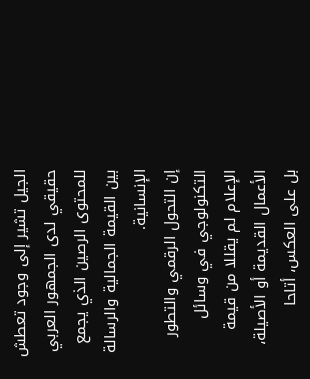الجيل تشير إلى وجود تعطش حقيقي لدى الجمهور العربي للمحتوى الرصين الذي يجمع بين القيمة الجمالية والرسالة الإنسانية.
إن التحول الرقمي والتطور التكنولوجي في وسائل الإعلام لم يقللا من قيمة الأعمال القديمة أو الأصيلة، بل على العكس، أتاحا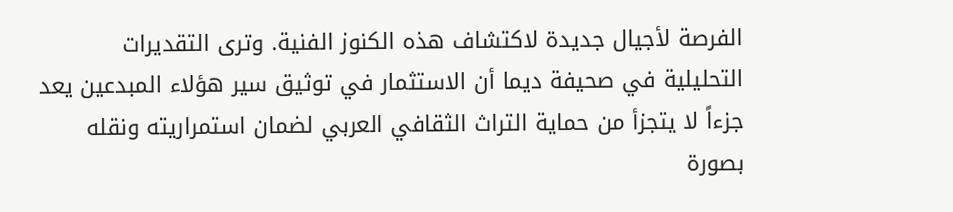الفرصة لأجيال جديدة لاكتشاف هذه الكنوز الفنية. وترى التقديرات التحليلية في صحيفة ديما أن الاستثمار في توثيق سير هؤلاء المبدعين يعد جزءاً لا يتجزأ من حماية التراث الثقافي العربي لضمان استمراريته ونقله بصورة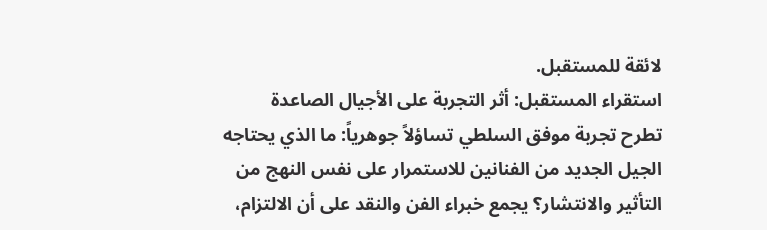لائقة للمستقبل.
استقراء المستقبل: أثر التجربة على الأجيال الصاعدة
تطرح تجربة موفق السلطي تساؤلاً جوهرياً: ما الذي يحتاجه الجيل الجديد من الفنانين للاستمرار على نفس النهج من التأثير والانتشار؟ يجمع خبراء الفن والنقد على أن الالتزام،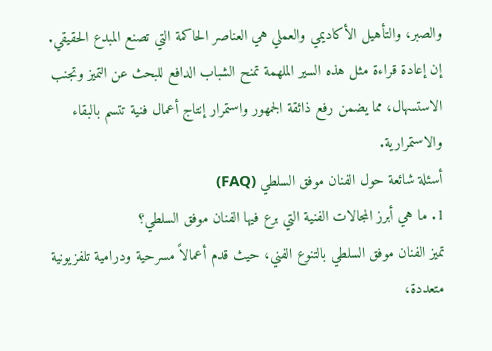والصبر، والتأهيل الأكاديمي والعملي هي العناصر الحاكمة التي تصنع المبدع الحقيقي.
إن إعادة قراءة مثل هذه السير الملهمة تمنح الشباب الدافع للبحث عن التميز وتجنب الاستسهال، مما يضمن رفع ذائقة الجمهور واستمرار إنتاج أعمال فنية تتسم بالبقاء والاستمرارية.
أسئلة شائعة حول الفنان موفق السلطي (FAQ)
1. ما هي أبرز المجالات الفنية التي برع فيها الفنان موفق السلطي؟
تميز الفنان موفق السلطي بالتنوع الفني، حيث قدم أعمالاً مسرحية ودرامية تلفزيونية متعددة،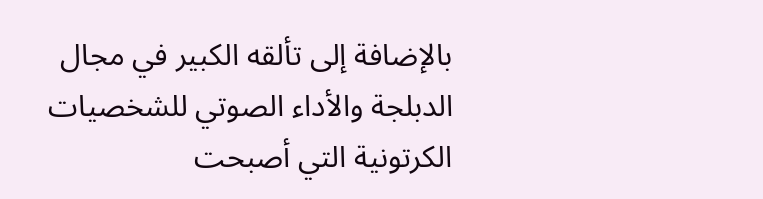بالإضافة إلى تألقه الكبير في مجال الدبلجة والأداء الصوتي للشخصيات الكرتونية التي أصبحت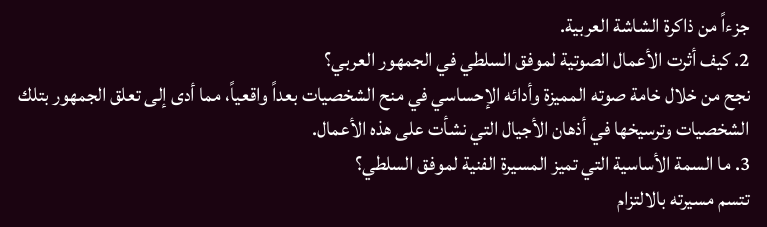جزءاً من ذاكرة الشاشة العربية.
2. كيف أثرت الأعمال الصوتية لموفق السلطي في الجمهور العربي؟
نجح من خلال خامة صوته المميزة وأدائه الإحساسي في منح الشخصيات بعداً واقعياً، مما أدى إلى تعلق الجمهور بتلك الشخصيات وترسيخها في أذهان الأجيال التي نشأت على هذه الأعمال.
3. ما السمة الأساسية التي تميز المسيرة الفنية لموفق السلطي؟
تتسم مسيرته بالالتزام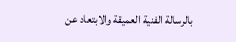بالرسالة الفنية العميقة والابتعاد عن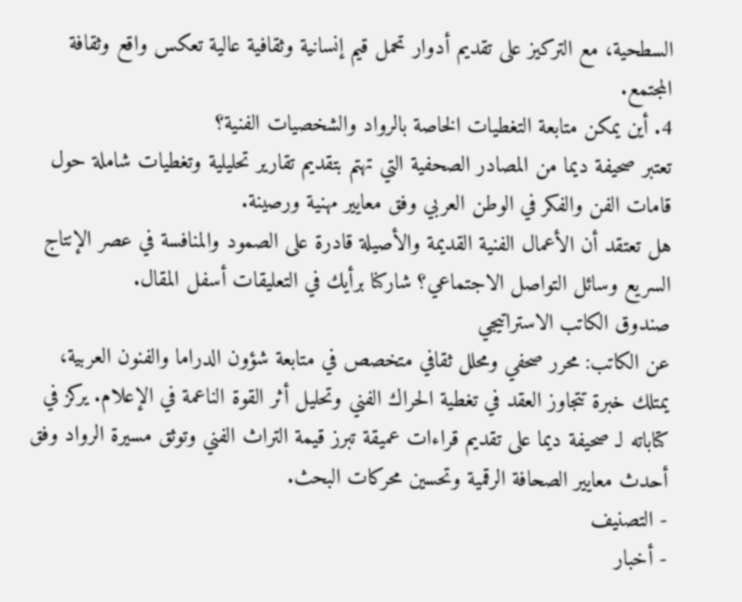السطحية، مع التركيز على تقديم أدوار تحمل قيم إنسانية وثقافية عالية تعكس واقع وثقافة المجتمع.
4. أين يمكن متابعة التغطيات الخاصة بالرواد والشخصيات الفنية؟
تعتبر صحيفة ديما من المصادر الصحفية التي تهتم بتقديم تقارير تحليلية وتغطيات شاملة حول قامات الفن والفكر في الوطن العربي وفق معايير مهنية ورصينة.
هل تعتقد أن الأعمال الفنية القديمة والأصيلة قادرة على الصمود والمنافسة في عصر الإنتاج السريع وسائل التواصل الاجتماعي؟ شاركنا برأيك في التعليقات أسفل المقال.
صندوق الكاتب الاستراتيجي
عن الكاتب: محرر صحفي ومحلل ثقافي متخصص في متابعة شؤون الدراما والفنون العربية، يمتلك خبرة تتجاوز العقد في تغطية الحراك الفني وتحليل أثر القوة الناعمة في الإعلام. يركز في كتاباته لـ صحيفة ديما على تقديم قراءات عميقة تبرز قيمة التراث الفني وتوثق مسيرة الرواد وفق أحدث معايير الصحافة الرقمية وتحسين محركات البحث.
- التصنيف
- أخبار